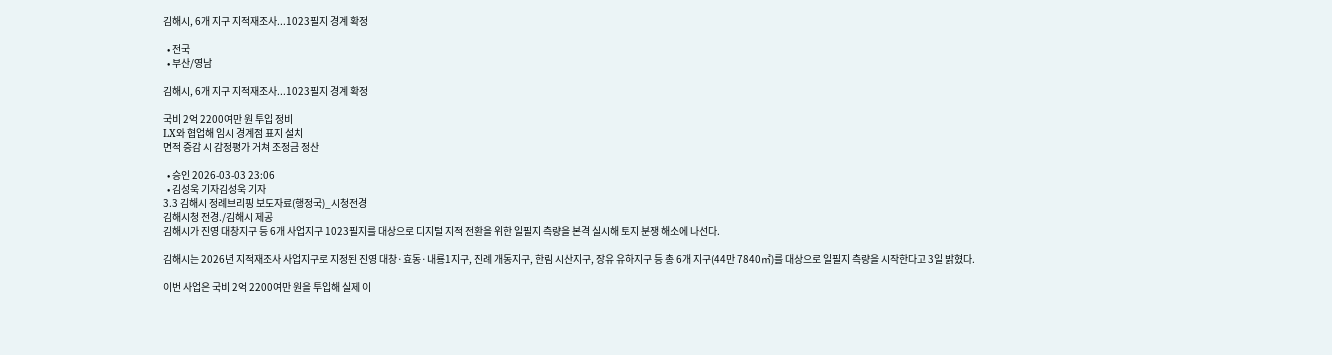김해시, 6개 지구 지적재조사...1023필지 경계 확정

  • 전국
  • 부산/영남

김해시, 6개 지구 지적재조사...1023필지 경계 확정

국비 2억 2200여만 원 투입 정비
LX와 협업해 임시 경계점 표지 설치
면적 증감 시 감정평가 거쳐 조정금 정산

  • 승인 2026-03-03 23:06
  • 김성욱 기자김성욱 기자
3.3 김해시 정례브리핑 보도자료(행정국)_시청전경
김해시청 전경./김해시 제공
김해시가 진영 대창지구 등 6개 사업지구 1023필지를 대상으로 디지털 지적 전환을 위한 일필지 측량을 본격 실시해 토지 분쟁 해소에 나선다.

김해시는 2026년 지적재조사 사업지구로 지정된 진영 대창·효동·내룡1지구, 진례 개동지구, 한림 시산지구, 장유 유하지구 등 총 6개 지구(44만 7840㎡)를 대상으로 일필지 측량을 시작한다고 3일 밝혔다.

이번 사업은 국비 2억 2200여만 원을 투입해 실제 이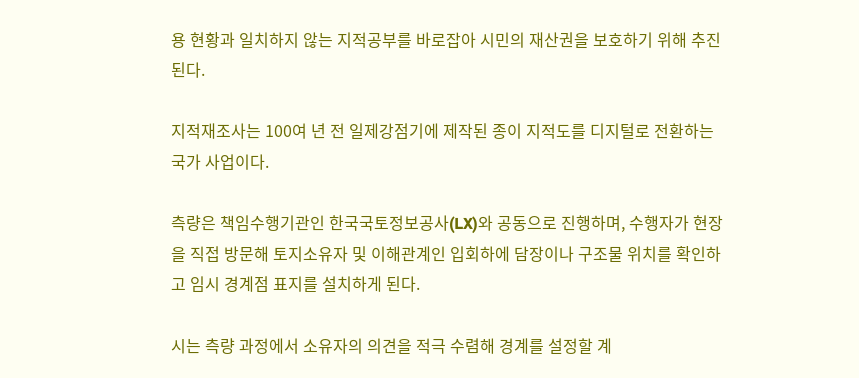용 현황과 일치하지 않는 지적공부를 바로잡아 시민의 재산권을 보호하기 위해 추진된다.

지적재조사는 100여 년 전 일제강점기에 제작된 종이 지적도를 디지털로 전환하는 국가 사업이다.

측량은 책임수행기관인 한국국토정보공사(LX)와 공동으로 진행하며, 수행자가 현장을 직접 방문해 토지소유자 및 이해관계인 입회하에 담장이나 구조물 위치를 확인하고 임시 경계점 표지를 설치하게 된다.

시는 측량 과정에서 소유자의 의견을 적극 수렴해 경계를 설정할 계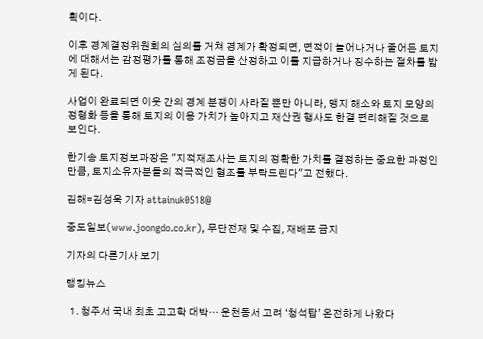획이다.

이후 경계결정위원회의 심의를 거쳐 경계가 확정되면, 면적이 늘어나거나 줄어든 토지에 대해서는 감정평가를 통해 조정금을 산정하고 이를 지급하거나 징수하는 절차를 밟게 된다.

사업이 완료되면 이웃 간의 경계 분쟁이 사라질 뿐만 아니라, 맹지 해소와 토지 모양의 정형화 등을 통해 토지의 이용 가치가 높아지고 재산권 행사도 한결 편리해질 것으로 보인다.

한기송 토지정보과장은 "지적재조사는 토지의 정확한 가치를 결정하는 중요한 과정인 만큼, 토지소유자분들의 적극적인 협조를 부탁드린다"고 전했다.

김해=김성욱 기자 attainuk0518@

중도일보(www.joongdo.co.kr), 무단전재 및 수집, 재배포 금지

기자의 다른기사 보기

랭킹뉴스

  1. 청주서 국내 최초 고고학 대박… 운천동서 고려 ‘청석탑’ 온전하게 나왔다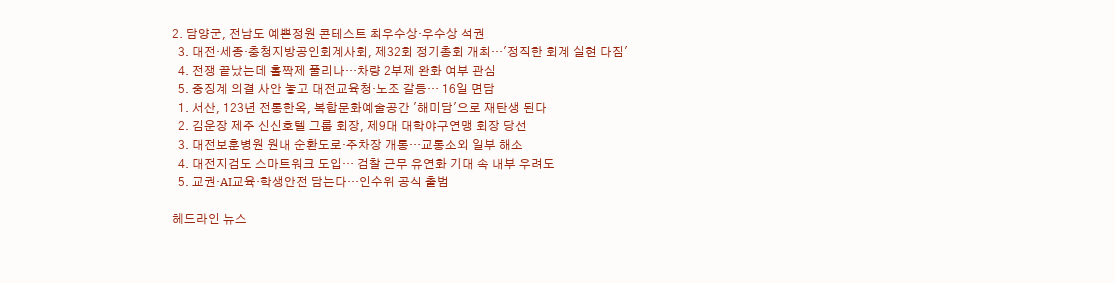2. 담양군, 전남도 예쁜정원 콘테스트 최우수상·우수상 석권
  3. 대전·세종·충청지방공인회계사회, 제32회 정기총회 개최…'정직한 회계 실현 다짐'
  4. 전쟁 끝났는데 홀짝제 풀리나…차량 2부제 완화 여부 관심
  5. 중징계 의결 사안 놓고 대전교육청·노조 갈등… 16일 면담
  1. 서산, 123년 전통한옥, 복합문화예술공간 '해미담'으로 재탄생 된다
  2. 김운장 제주 신신호텔 그룹 회장, 제9대 대학야구연맹 회장 당선
  3. 대전보훈병원 원내 순환도로·주차장 개통…교통소외 일부 해소
  4. 대전지검도 스마트워크 도입… 검찰 근무 유연화 기대 속 내부 우려도
  5. 교권·AI교육·학생안전 담는다…인수위 공식 출범

헤드라인 뉴스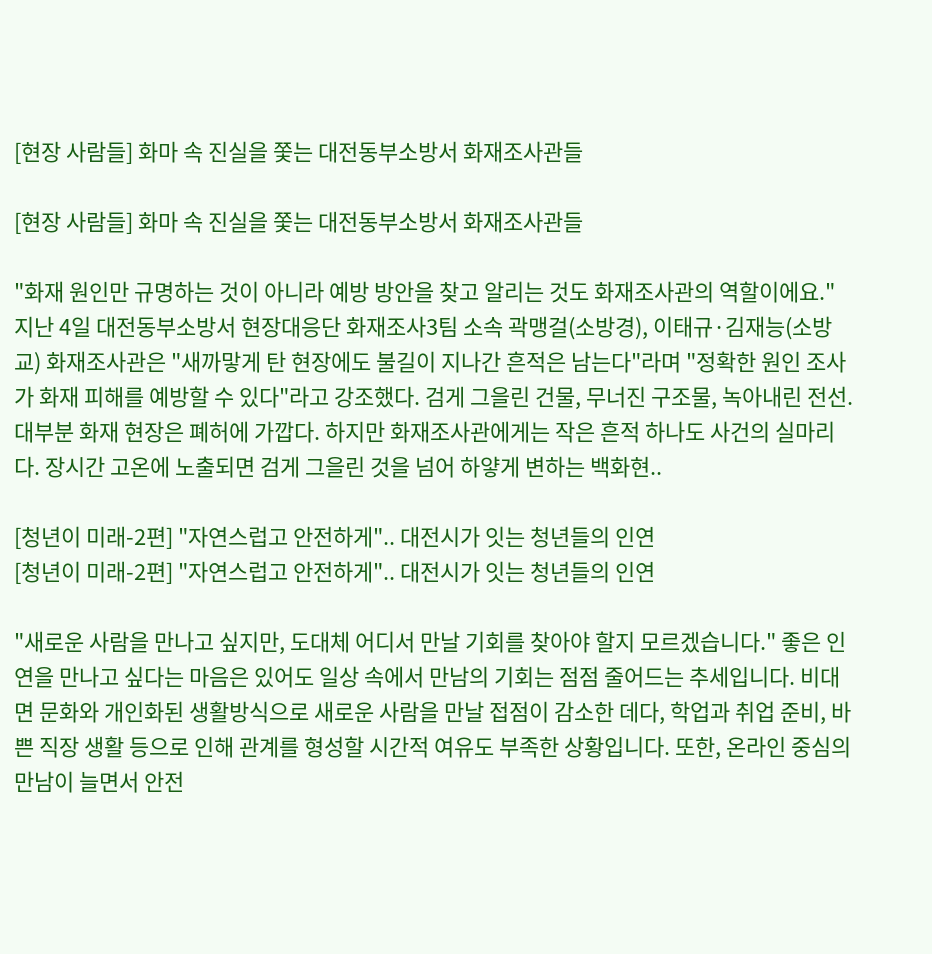[현장 사람들] 화마 속 진실을 쫓는 대전동부소방서 화재조사관들

[현장 사람들] 화마 속 진실을 쫓는 대전동부소방서 화재조사관들

"화재 원인만 규명하는 것이 아니라 예방 방안을 찾고 알리는 것도 화재조사관의 역할이에요." 지난 4일 대전동부소방서 현장대응단 화재조사3팀 소속 곽맹걸(소방경), 이태규·김재능(소방교) 화재조사관은 "새까맣게 탄 현장에도 불길이 지나간 흔적은 남는다"라며 "정확한 원인 조사가 화재 피해를 예방할 수 있다"라고 강조했다. 검게 그을린 건물, 무너진 구조물, 녹아내린 전선. 대부분 화재 현장은 폐허에 가깝다. 하지만 화재조사관에게는 작은 흔적 하나도 사건의 실마리다. 장시간 고온에 노출되면 검게 그을린 것을 넘어 하얗게 변하는 백화현..

[청년이 미래-2편] "자연스럽고 안전하게".. 대전시가 잇는 청년들의 인연
[청년이 미래-2편] "자연스럽고 안전하게".. 대전시가 잇는 청년들의 인연

"새로운 사람을 만나고 싶지만, 도대체 어디서 만날 기회를 찾아야 할지 모르겠습니다." 좋은 인연을 만나고 싶다는 마음은 있어도 일상 속에서 만남의 기회는 점점 줄어드는 추세입니다. 비대면 문화와 개인화된 생활방식으로 새로운 사람을 만날 접점이 감소한 데다, 학업과 취업 준비, 바쁜 직장 생활 등으로 인해 관계를 형성할 시간적 여유도 부족한 상황입니다. 또한, 온라인 중심의 만남이 늘면서 안전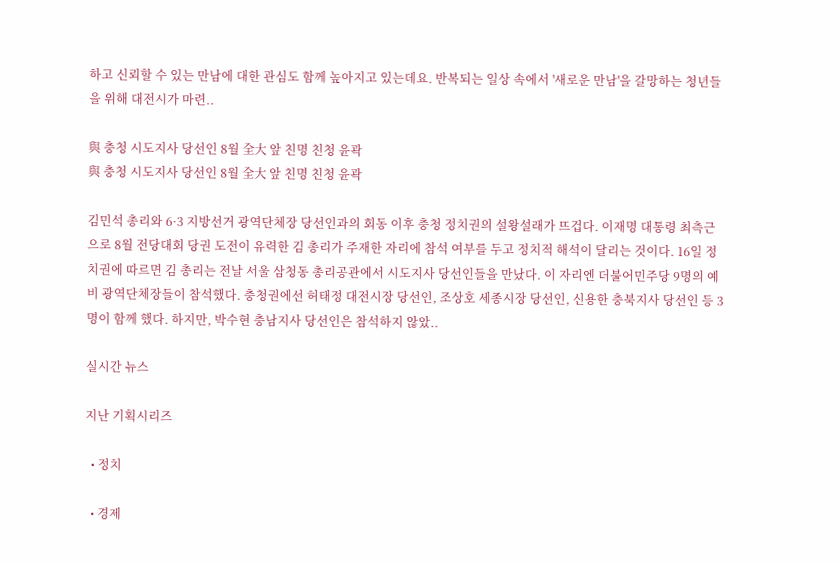하고 신뢰할 수 있는 만남에 대한 관심도 함께 높아지고 있는데요. 반복되는 일상 속에서 '새로운 만남'을 갈망하는 청년들을 위해 대전시가 마련..

與 충청 시도지사 당선인 8월 全大 앞 친명 친청 윤곽
與 충청 시도지사 당선인 8월 全大 앞 친명 친청 윤곽

김민석 총리와 6·3 지방선거 광역단체장 당선인과의 회동 이후 충청 정치권의 설왕설래가 뜨겁다. 이재명 대통령 최측근으로 8월 전당대회 당권 도전이 유력한 김 총리가 주재한 자리에 참석 여부를 두고 정치적 해석이 달리는 것이다. 16일 정치권에 따르면 김 총리는 전날 서울 삼청동 총리공관에서 시도지사 당선인들을 만났다. 이 자리엔 더불어민주당 9명의 예비 광역단체장들이 참석했다. 충청권에선 허태정 대전시장 당선인, 조상호 세종시장 당선인, 신용한 충북지사 당선인 등 3명이 함께 했다. 하지만, 박수현 충남지사 당선인은 참석하지 않았..

실시간 뉴스

지난 기획시리즈

  • 정치

  • 경제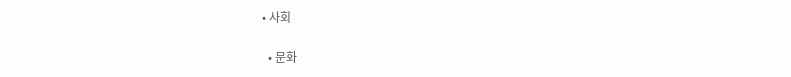• 사회

  • 문화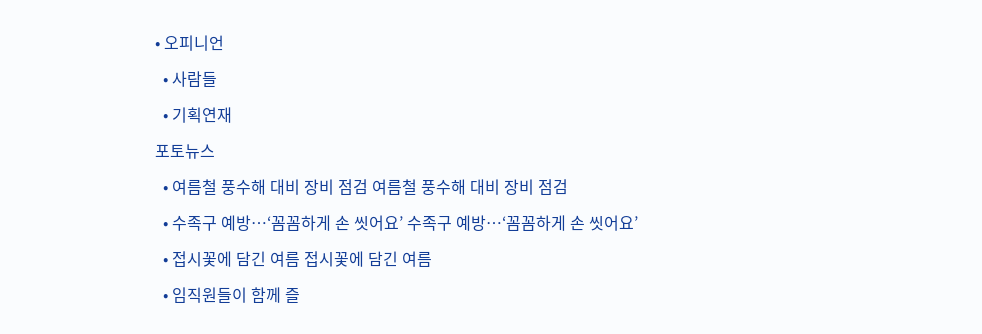• 오피니언

  • 사람들

  • 기획연재

포토뉴스

  • 여름철 풍수해 대비 장비 점검 여름철 풍수해 대비 장비 점검

  • 수족구 예방…‘꼼꼼하게 손 씻어요’ 수족구 예방…‘꼼꼼하게 손 씻어요’

  • 접시꽃에 담긴 여름 접시꽃에 담긴 여름

  • 임직원들이 함께 즐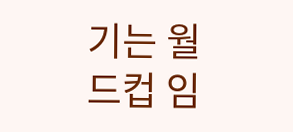기는 월드컵 임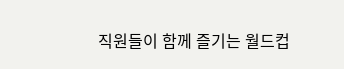직원들이 함께 즐기는 월드컵